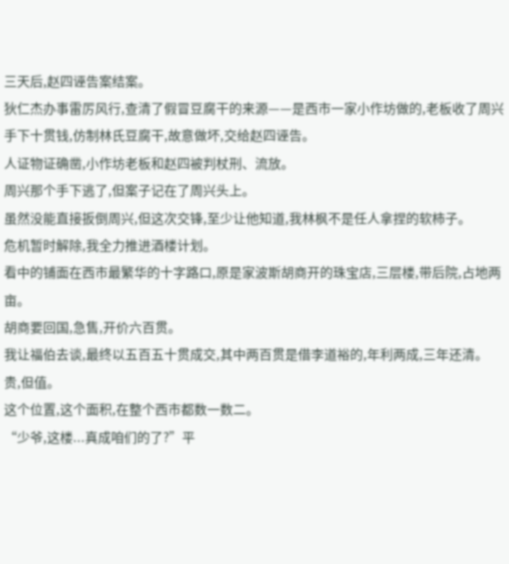三天后,赵四诬告案结案。
狄仁杰办事雷厉风行,查清了假冒豆腐干的来源——是西市一家小作坊做的,老板收了周兴手下十贯钱,仿制林氏豆腐干,故意做坏,交给赵四诬告。
人证物证确凿,小作坊老板和赵四被判杖刑、流放。
周兴那个手下逃了,但案子记在了周兴头上。
虽然没能直接扳倒周兴,但这次交锋,至少让他知道,我林枫不是任人拿捏的软柿子。
危机暂时解除,我全力推进酒楼计划。
看中的铺面在西市最繁华的十字路口,原是家波斯胡商开的珠宝店,三层楼,带后院,占地两亩。
胡商要回国,急售,开价六百贯。
我让福伯去谈,最终以五百五十贯成交,其中两百贯是借李道裕的,年利两成,三年还清。
贵,但值。
这个位置,这个面积,在整个西市都数一数二。
“少爷,这楼...真成咱们的了?”平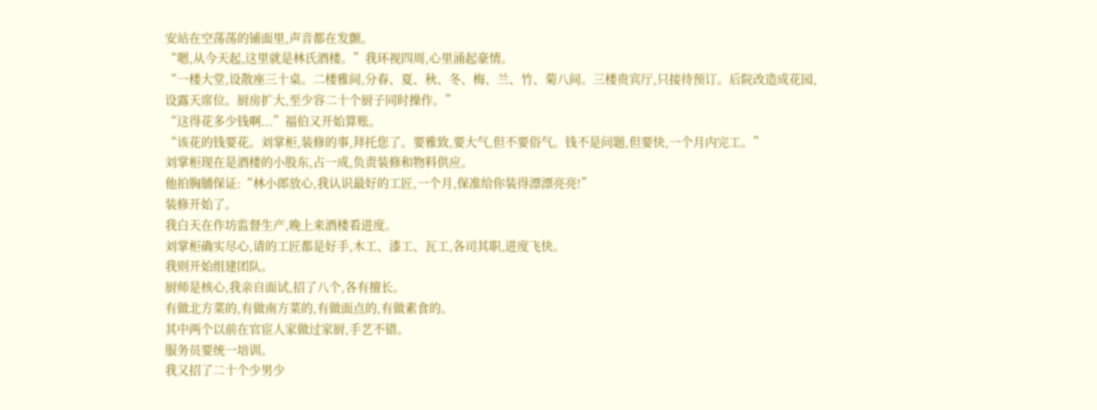安站在空荡荡的铺面里,声音都在发颤。
“嗯,从今天起,这里就是林氏酒楼。”我环视四周,心里涌起豪情。
“一楼大堂,设散座三十桌。二楼雅间,分春、夏、秋、冬、梅、兰、竹、菊八间。三楼贵宾厅,只接待预订。后院改造成花园,设露天席位。厨房扩大,至少容二十个厨子同时操作。”
“这得花多少钱啊...”福伯又开始算账。
“该花的钱要花。刘掌柜,装修的事,拜托您了。要雅致,要大气,但不要俗气。钱不是问题,但要快,一个月内完工。”
刘掌柜现在是酒楼的小股东,占一成,负责装修和物料供应。
他拍胸脯保证:“林小郎放心,我认识最好的工匠,一个月,保准给你装得漂漂亮亮!”
装修开始了。
我白天在作坊监督生产,晚上来酒楼看进度。
刘掌柜确实尽心,请的工匠都是好手,木工、漆工、瓦工,各司其职,进度飞快。
我则开始组建团队。
厨师是核心,我亲自面试,招了八个,各有擅长。
有做北方菜的,有做南方菜的,有做面点的,有做素食的。
其中两个以前在官宦人家做过家厨,手艺不错。
服务员要统一培训。
我又招了二十个少男少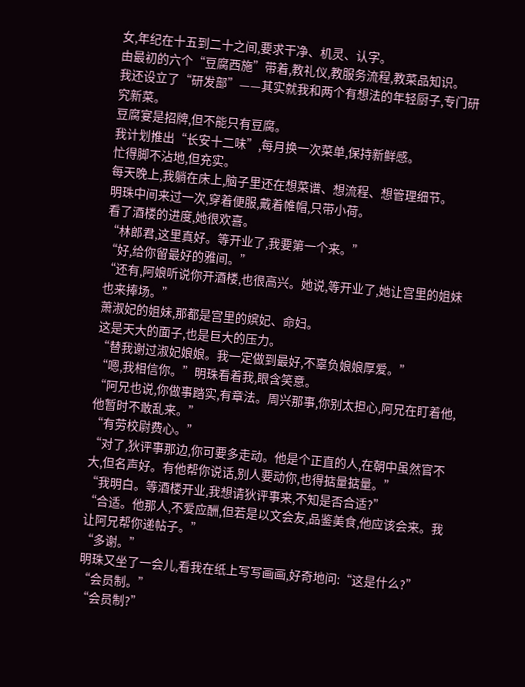女,年纪在十五到二十之间,要求干净、机灵、认字。
由最初的六个“豆腐西施”带着,教礼仪,教服务流程,教菜品知识。
我还设立了“研发部”——其实就我和两个有想法的年轻厨子,专门研究新菜。
豆腐宴是招牌,但不能只有豆腐。
我计划推出“长安十二味”,每月换一次菜单,保持新鲜感。
忙得脚不沾地,但充实。
每天晚上,我躺在床上,脑子里还在想菜谱、想流程、想管理细节。
明珠中间来过一次,穿着便服,戴着帷帽,只带小荷。
看了酒楼的进度,她很欢喜。
“林郎君,这里真好。等开业了,我要第一个来。”
“好,给你留最好的雅间。”
“还有,阿娘听说你开酒楼,也很高兴。她说,等开业了,她让宫里的姐妹也来捧场。”
萧淑妃的姐妹,那都是宫里的嫔妃、命妇。
这是天大的面子,也是巨大的压力。
“替我谢过淑妃娘娘。我一定做到最好,不辜负娘娘厚爱。”
“嗯,我相信你。”明珠看着我,眼含笑意。
“阿兄也说,你做事踏实,有章法。周兴那事,你别太担心,阿兄在盯着他,他暂时不敢乱来。”
“有劳校尉费心。”
“对了,狄评事那边,你可要多走动。他是个正直的人,在朝中虽然官不大,但名声好。有他帮你说话,别人要动你,也得掂量掂量。”
“我明白。等酒楼开业,我想请狄评事来,不知是否合适?”
“合适。他那人,不爱应酬,但若是以文会友,品鉴美食,他应该会来。我让阿兄帮你递帖子。”
“多谢。”
明珠又坐了一会儿,看我在纸上写写画画,好奇地问:“这是什么?”
“会员制。”
“会员制?”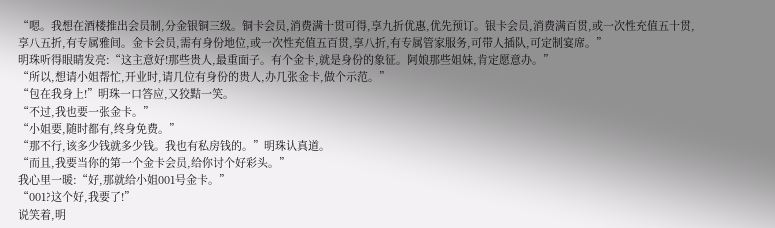“嗯。我想在酒楼推出会员制,分金银铜三级。铜卡会员,消费满十贯可得,享九折优惠,优先预订。银卡会员,消费满百贯,或一次性充值五十贯,享八五折,有专属雅间。金卡会员,需有身份地位,或一次性充值五百贯,享八折,有专属管家服务,可带人插队,可定制宴席。”
明珠听得眼睛发亮:“这主意好!那些贵人,最重面子。有个金卡,就是身份的象征。阿娘那些姐妹,肯定愿意办。”
“所以,想请小姐帮忙,开业时,请几位有身份的贵人,办几张金卡,做个示范。”
“包在我身上!”明珠一口答应,又狡黠一笑。
“不过,我也要一张金卡。”
“小姐要,随时都有,终身免费。”
“那不行,该多少钱就多少钱。我也有私房钱的。”明珠认真道。
“而且,我要当你的第一个金卡会员,给你讨个好彩头。”
我心里一暖:“好,那就给小姐001号金卡。”
“001?这个好,我要了!”
说笑着,明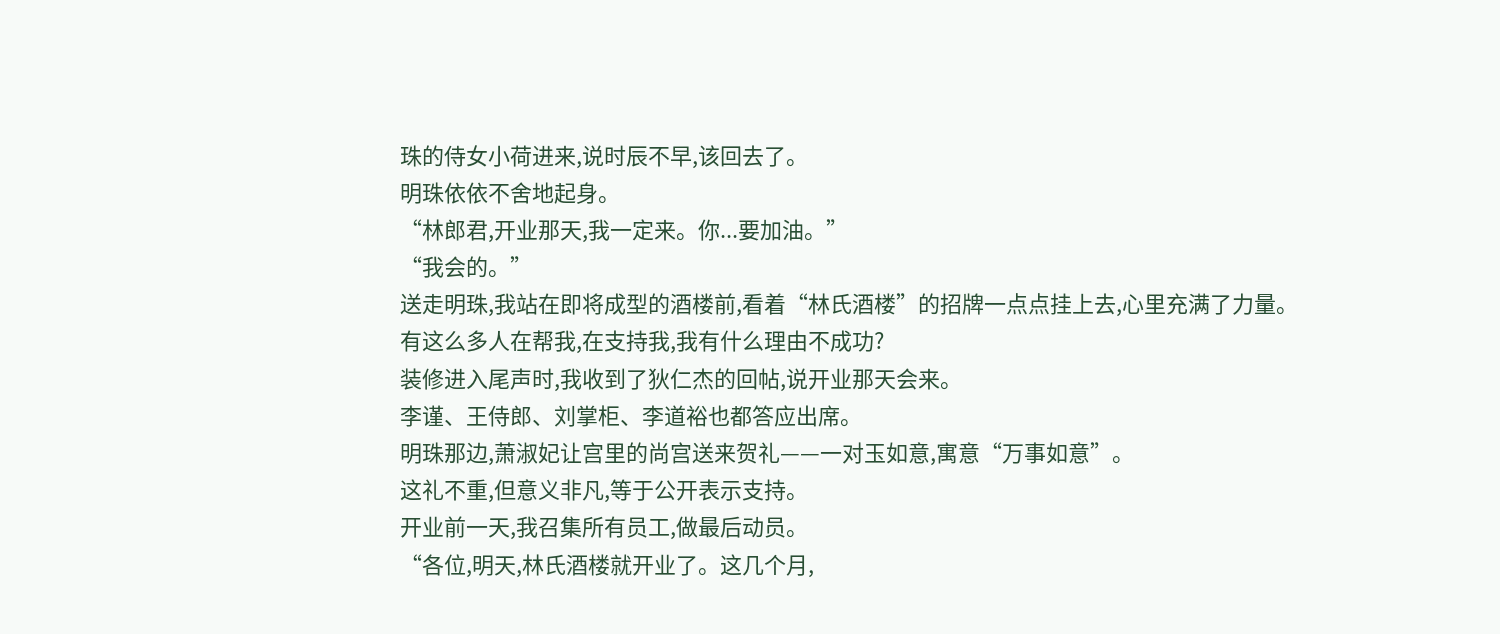珠的侍女小荷进来,说时辰不早,该回去了。
明珠依依不舍地起身。
“林郎君,开业那天,我一定来。你...要加油。”
“我会的。”
送走明珠,我站在即将成型的酒楼前,看着“林氏酒楼”的招牌一点点挂上去,心里充满了力量。
有这么多人在帮我,在支持我,我有什么理由不成功?
装修进入尾声时,我收到了狄仁杰的回帖,说开业那天会来。
李谨、王侍郎、刘掌柜、李道裕也都答应出席。
明珠那边,萧淑妃让宫里的尚宫送来贺礼——一对玉如意,寓意“万事如意”。
这礼不重,但意义非凡,等于公开表示支持。
开业前一天,我召集所有员工,做最后动员。
“各位,明天,林氏酒楼就开业了。这几个月,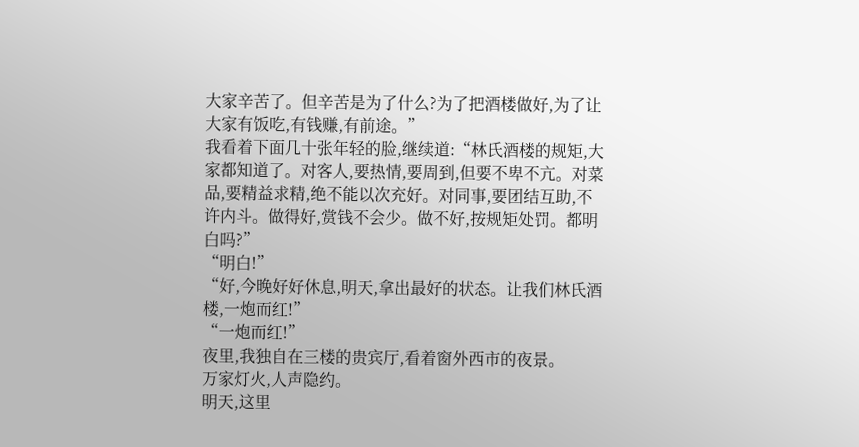大家辛苦了。但辛苦是为了什么?为了把酒楼做好,为了让大家有饭吃,有钱赚,有前途。”
我看着下面几十张年轻的脸,继续道:“林氏酒楼的规矩,大家都知道了。对客人,要热情,要周到,但要不卑不亢。对菜品,要精益求精,绝不能以次充好。对同事,要团结互助,不许内斗。做得好,赏钱不会少。做不好,按规矩处罚。都明白吗?”
“明白!”
“好,今晚好好休息,明天,拿出最好的状态。让我们林氏酒楼,一炮而红!”
“一炮而红!”
夜里,我独自在三楼的贵宾厅,看着窗外西市的夜景。
万家灯火,人声隐约。
明天,这里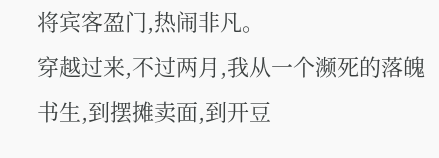将宾客盈门,热闹非凡。
穿越过来,不过两月,我从一个濒死的落魄书生,到摆摊卖面,到开豆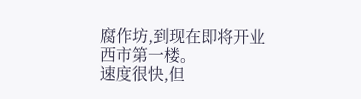腐作坊,到现在即将开业西市第一楼。
速度很快,但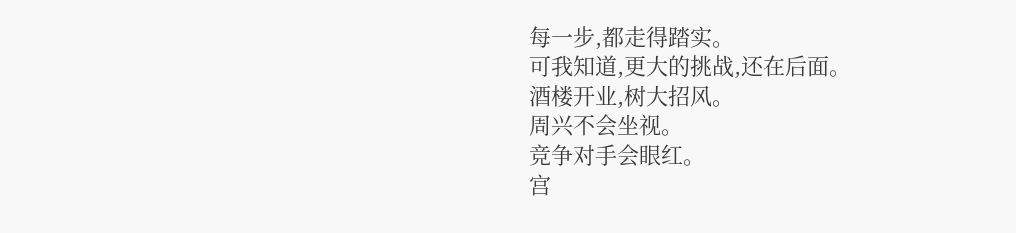每一步,都走得踏实。
可我知道,更大的挑战,还在后面。
酒楼开业,树大招风。
周兴不会坐视。
竞争对手会眼红。
宫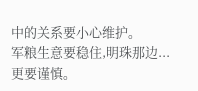中的关系要小心维护。
军粮生意要稳住,明珠那边...更要谨慎。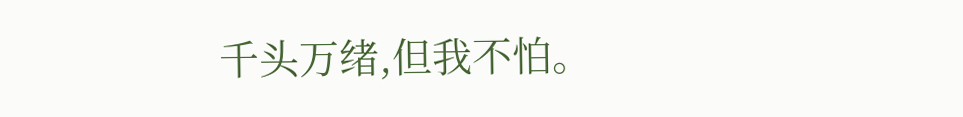千头万绪,但我不怕。